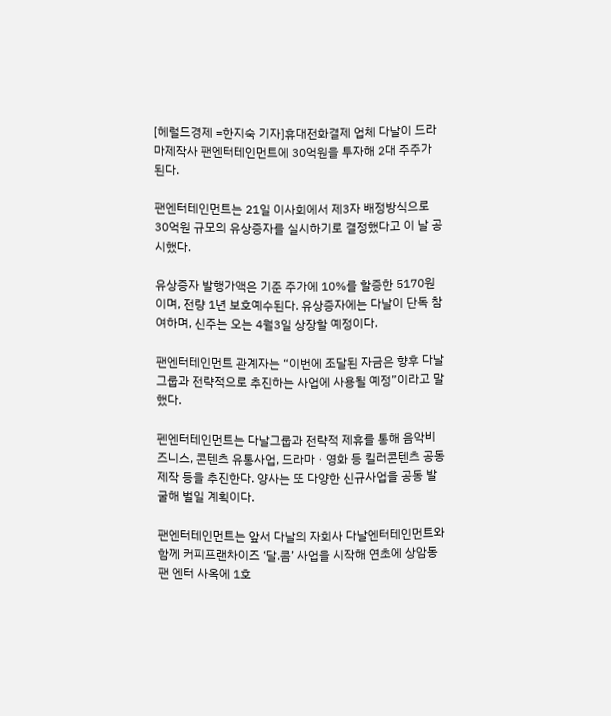[헤럴드경제 =한지숙 기자]휴대전화결제 업체 다날이 드라마제작사 팬엔터테인먼트에 30억원을 투자해 2대 주주가 된다.

팬엔터테인먼트는 21일 이사회에서 제3자 배정방식으로 30억원 규모의 유상증자를 실시하기로 결정했다고 이 날 공시했다.

유상증자 발행가액은 기준 주가에 10%를 할증한 5170원이며, 전량 1년 보호예수된다. 유상증자에는 다날이 단독 참여하며, 신주는 오는 4월3일 상장할 예정이다.

팬엔터테인먼트 관계자는 “이번에 조달된 자금은 향후 다날그룹과 전략적으로 추진하는 사업에 사용될 예정”이라고 말했다.

펜엔터테인먼트는 다날그룹과 전략적 제휴를 통해 음악비즈니스, 콘텐츠 유통사업, 드라마ㆍ영화 등 킬러콘텐츠 공동제작 등을 추진한다. 양사는 또 다양한 신규사업을 공동 발굴해 벌일 계획이다.

팬엔터테인먼트는 앞서 다날의 자회사 다날엔터테인먼트와 함께 커피프랜차이즈 ‘달.콤’ 사업을 시작해 연초에 상암동 팬 엔터 사옥에 1호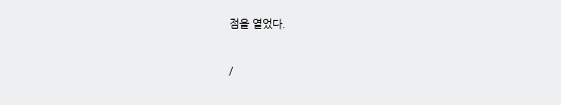점을 열었다.

/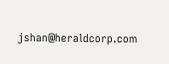jshan@heraldcorp.com